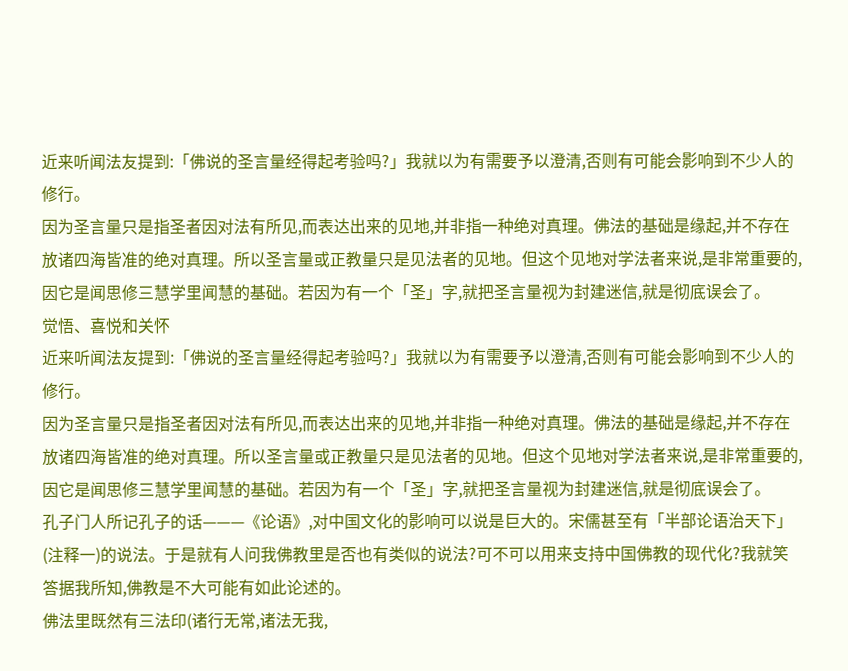近来听闻法友提到:「佛说的圣言量经得起考验吗?」我就以为有需要予以澄清,否则有可能会影响到不少人的修行。
因为圣言量只是指圣者因对法有所见,而表达出来的见地,并非指一种绝对真理。佛法的基础是缘起,并不存在放诸四海皆准的绝对真理。所以圣言量或正教量只是见法者的见地。但这个见地对学法者来说,是非常重要的,因它是闻思修三慧学里闻慧的基础。若因为有一个「圣」字,就把圣言量视为封建迷信,就是彻底误会了。
觉悟、喜悦和关怀
近来听闻法友提到:「佛说的圣言量经得起考验吗?」我就以为有需要予以澄清,否则有可能会影响到不少人的修行。
因为圣言量只是指圣者因对法有所见,而表达出来的见地,并非指一种绝对真理。佛法的基础是缘起,并不存在放诸四海皆准的绝对真理。所以圣言量或正教量只是见法者的见地。但这个见地对学法者来说,是非常重要的,因它是闻思修三慧学里闻慧的基础。若因为有一个「圣」字,就把圣言量视为封建迷信,就是彻底误会了。
孔子门人所记孔子的话———《论语》,对中国文化的影响可以说是巨大的。宋儒甚至有「半部论语治天下」(注释一)的说法。于是就有人问我佛教里是否也有类似的说法?可不可以用来支持中国佛教的现代化?我就笑答据我所知,佛教是不大可能有如此论述的。
佛法里既然有三法印(诸行无常,诸法无我,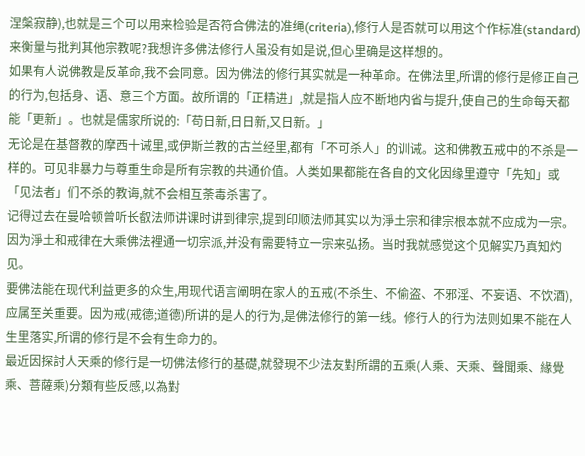涅槃寂静),也就是三个可以用来检验是否符合佛法的准绳(criteria),修行人是否就可以用这个作标准(standard)来衡量与批判其他宗教呢?我想许多佛法修行人虽没有如是说,但心里确是这样想的。
如果有人说佛教是反革命,我不会同意。因为佛法的修行其实就是一种革命。在佛法里,所谓的修行是修正自己的行为,包括身、语、意三个方面。故所谓的「正精进」,就是指人应不断地内省与提升,使自己的生命每天都能「更新」。也就是儒家所说的:「苟日新,日日新,又日新。」
无论是在基督教的摩西十诫里,或伊斯兰教的古兰经里,都有「不可杀人」的训诫。这和佛教五戒中的不杀是一样的。可见非暴力与尊重生命是所有宗教的共通价值。人类如果都能在各自的文化因缘里遵守「先知」或「见法者」们不杀的教诲,就不会相互荼毒杀害了。
记得过去在曼哈顿曾听长叡法师讲课时讲到律宗,提到印顺法师其实以为淨土宗和律宗根本就不应成为一宗。因为淨土和戒律在大乘佛法裡通一切宗派,并没有需要特立一宗来弘扬。当时我就感觉这个见解实乃真知灼见。
要佛法能在现代利益更多的众生,用现代语言阐明在家人的五戒(不杀生、不偷盗、不邪淫、不妄语、不饮酒),应属至关重要。因为戒(戒德;道德)所讲的是人的行为,是佛法修行的第一线。修行人的行为法则如果不能在人生里落实,所谓的修行是不会有生命力的。
最近因探討人天乘的修行是一切佛法修行的基礎,就發現不少法友對所謂的五乘(人乘、天乘、聲聞乘、緣覺乘、菩薩乘)分類有些反感,以為對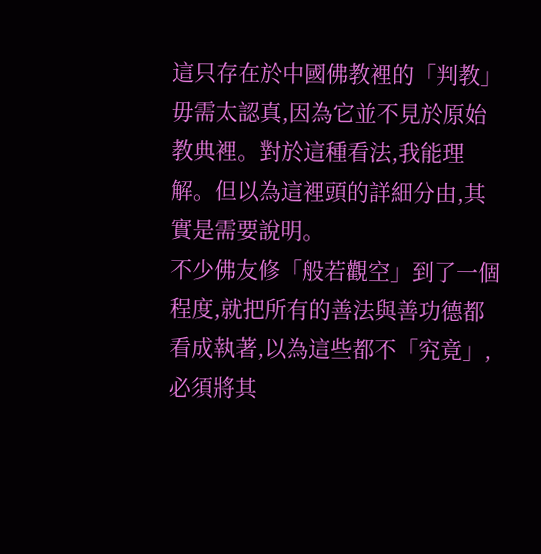這只存在於中國佛教裡的「判教」毋需太認真,因為它並不見於原始教典裡。對於這種看法,我能理解。但以為這裡頭的詳細分由,其實是需要說明。
不少佛友修「般若觀空」到了一個程度,就把所有的善法與善功德都看成執著,以為這些都不「究竟」,必須將其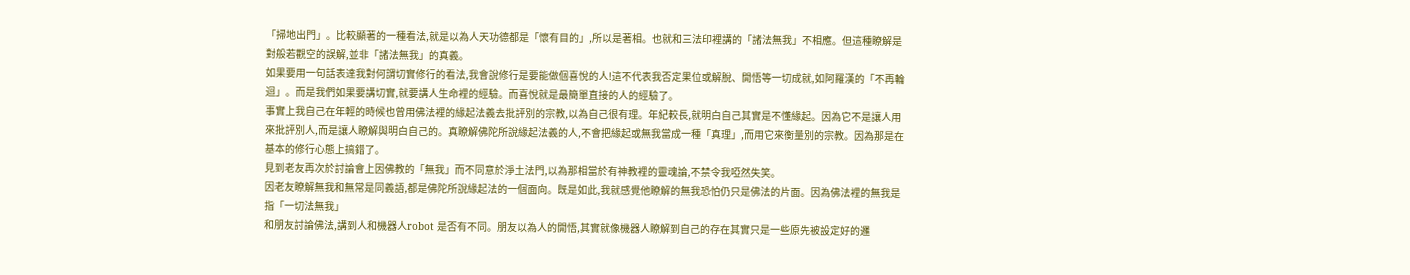「掃地出門」。比較顯著的一種看法,就是以為人天功德都是「懷有目的」,所以是著相。也就和三法印裡講的「諸法無我」不相應。但這種瞭解是對般若觀空的誤解,並非「諸法無我」的真義。
如果要用一句話表達我對何謂切實修行的看法,我會說修行是要能做個喜悅的人!這不代表我否定果位或解脫、開悟等一切成就,如阿羅漢的「不再輪迴」。而是我們如果要講切實,就要講人生命裡的經驗。而喜悅就是最簡單直接的人的經驗了。
事實上我自己在年輕的時候也曾用佛法裡的緣起法義去批評別的宗教,以為自己很有理。年紀較長,就明白自己其實是不懂緣起。因為它不是讓人用來批評別人,而是讓人瞭解與明白自己的。真瞭解佛陀所說緣起法義的人,不會把緣起或無我當成一種「真理」,而用它來衡量別的宗教。因為那是在基本的修行心態上搞錯了。
見到老友再次於討論會上因佛教的「無我」而不同意於淨土法門,以為那相當於有神教裡的靈魂論,不禁令我啞然失笑。
因老友瞭解無我和無常是同義語,都是佛陀所說緣起法的一個面向。既是如此,我就感覺他瞭解的無我恐怕仍只是佛法的片面。因為佛法裡的無我是指「一切法無我」
和朋友討論佛法,講到人和機器人robot 是否有不同。朋友以為人的開悟,其實就像機器人瞭解到自己的存在其實只是一些原先被設定好的邏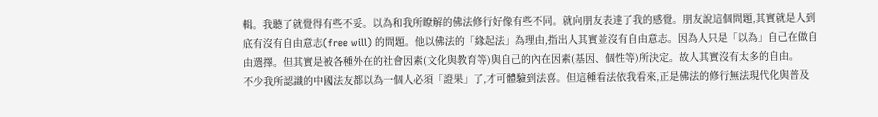輯。我聽了就覺得有些不妥。以為和我所瞭解的佛法修行好像有些不同。就向朋友表達了我的感覺。朋友說這個問題,其實就是人到底有沒有自由意志(free will) 的問題。他以佛法的「緣起法」為理由,指出人其實並沒有自由意志。因為人只是「以為」自己在做自由選擇。但其實是被各種外在的社會因素(文化與教育等)與自己的內在因素(基因、個性等)所決定。故人其實沒有太多的自由。
不少我所認識的中國法友都以為一個人必須「證果」了,才可體驗到法喜。但這種看法依我看來,正是佛法的修行無法現代化與普及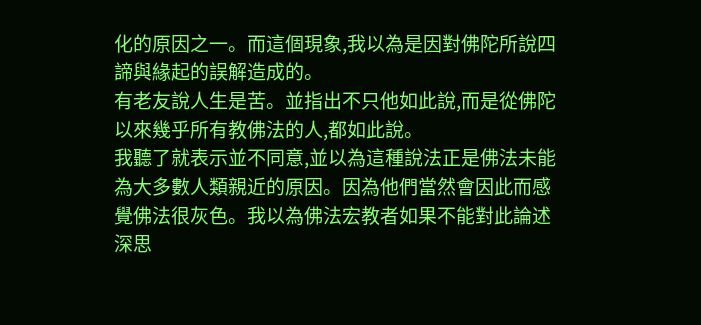化的原因之一。而這個現象,我以為是因對佛陀所說四諦與緣起的誤解造成的。
有老友說人生是苦。並指出不只他如此說,而是從佛陀以來幾乎所有教佛法的人,都如此說。
我聽了就表示並不同意,並以為這種說法正是佛法未能為大多數人類親近的原因。因為他們當然會因此而感覺佛法很灰色。我以為佛法宏教者如果不能對此論述深思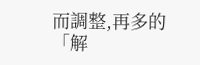而調整,再多的「解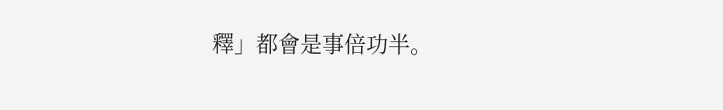釋」都會是事倍功半。